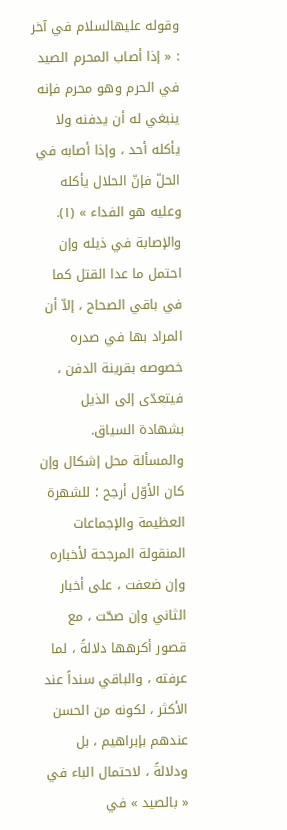وقوله عليهالسلام في آخر : « إذا أصاب المحرم الصيد في الحرم وهو محرم فإنه ينبغي له أن يدفنه ولا يأكله أحد ، وإذا أصابه في الحلّ فإنّ الحلال يأكله وعليه هو الفداء » (١).
والإصابة في ذيله وإن احتمل ما عدا القتل كما في باقي الصحاح ، إلاّ أن المراد بها في صدره خصوصه بقرينة الدفن ، فيتعدّى إلى الذيل بشهادة السياق.
والمسألة محل إشكال وإن كان الأوّل أرجح ؛ للشهرة العظيمة والإجماعات المنقولة المرجحة لأخباره وإن ضعفت ، على أخبار الثاني وإن صحّت ، مع قصور أكرهها دلالةً ، لما عرفته ، والباقي سنداً عند الأكثر ، لكونه من الحسن عندهم بإبراهيم ، بل ودلالةً ، لاحتمال الباء في « بالصيد » في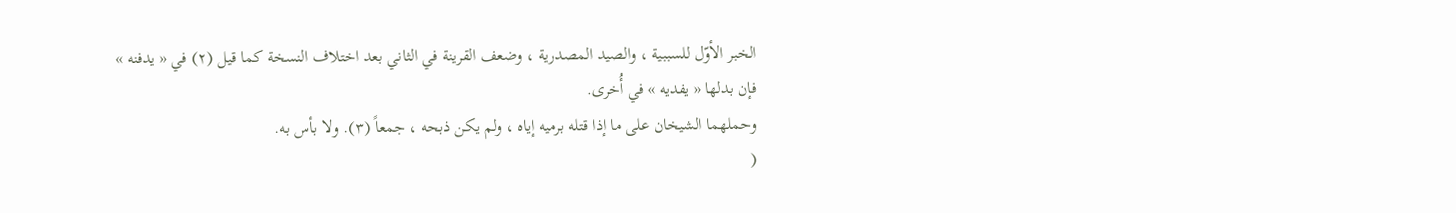الخبر الأوّل للسببية ، والصيد المصدرية ، وضعف القرينة في الثاني بعد اختلاف النسخة كما قيل (٢) في « يدفنه » فإن بدلها « يفديه » في أُخرى.
وحملهما الشيخان على ما إذا قتله برميه إياه ، ولم يكن ذبحه ، جمعاً (٣). ولا بأس به.
(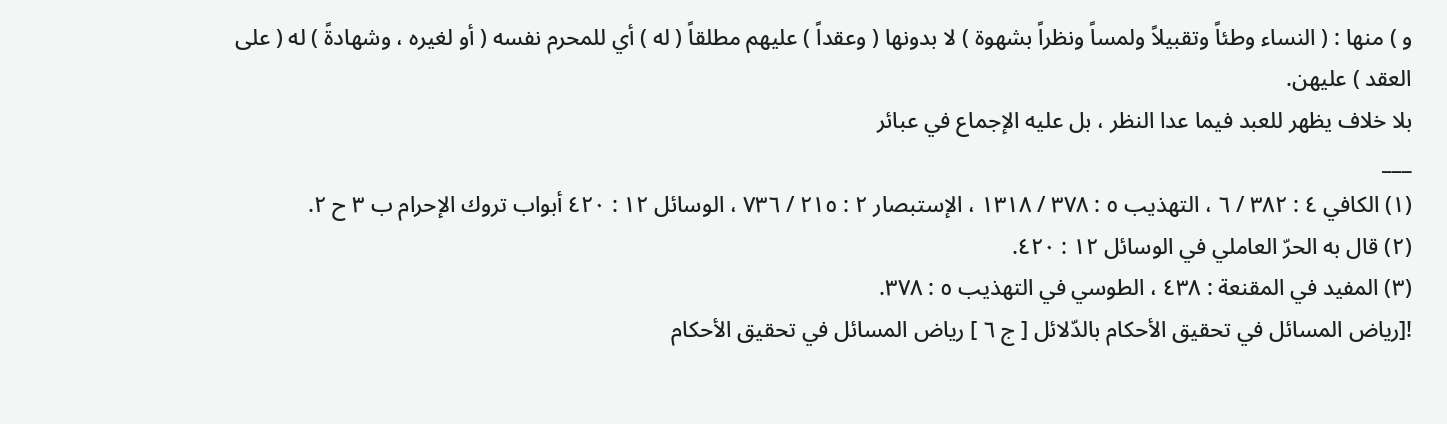و ) منها : ( النساء وطئاً وتقبيلاً ولمساً ونظراً بشهوة ) لا بدونها ( وعقداً ) عليهم مطلقاً ( له ) أي للمحرم نفسه ( أو لغيره ، وشهادةً ) له ( على العقد ) عليهن.
بلا خلاف يظهر للعبد فيما عدا النظر ، بل عليه الإجماع في عبائر
___
(١) الكافي ٤ : ٣٨٢ / ٦ ، التهذيب ٥ : ٣٧٨ / ١٣١٨ ، الإستبصار ٢ : ٢١٥ / ٧٣٦ ، الوسائل ١٢ : ٤٢٠ أبواب تروك الإحرام ب ٣ ح ٢.
(٢) قال به الحرّ العاملي في الوسائل ١٢ : ٤٢٠.
(٣) المفيد في المقنعة : ٤٣٨ ، الطوسي في التهذيب ٥ : ٣٧٨.
![رياض المسائل في تحقيق الأحكام بالدّلائل [ ج ٦ ] رياض المسائل في تحقيق الأحكام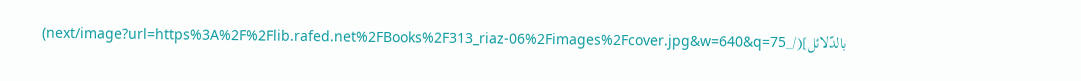بالدّلائل](/_next/image?url=https%3A%2F%2Flib.rafed.net%2FBooks%2F313_riaz-06%2Fimages%2Fcover.jpg&w=640&q=75)